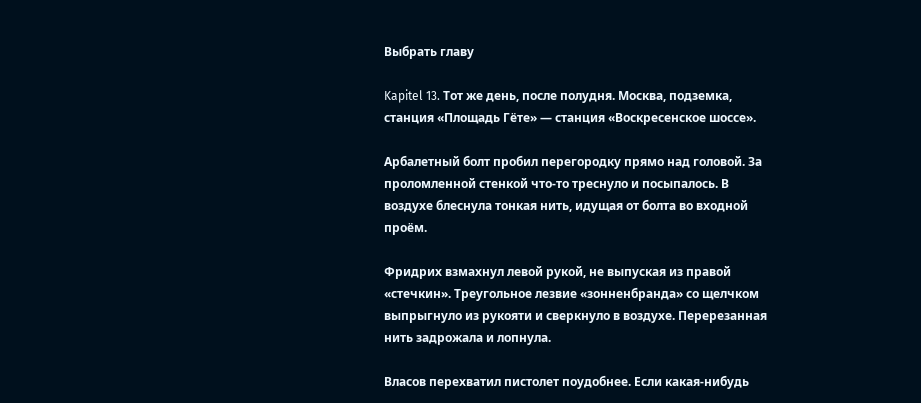Выбрать главу

Kapitel 13. Тот же день, после полудня. Москва, подземка, станция «Площадь Гёте» — станция «Воскресенское шоссе».

Арбалетный болт пробил перегородку прямо над головой. За проломленной стенкой что-то треснуло и посыпалось. В воздухе блеснула тонкая нить, идущая от болта во входной проём.

Фридрих взмахнул левой рукой, не выпуская из правой «стечкин». Треугольное лезвие «зонненбранда» со щелчком выпрыгнуло из рукояти и сверкнуло в воздухе. Перерезанная нить задрожала и лопнула.

Власов перехватил пистолет поудобнее. Если какая-нибудь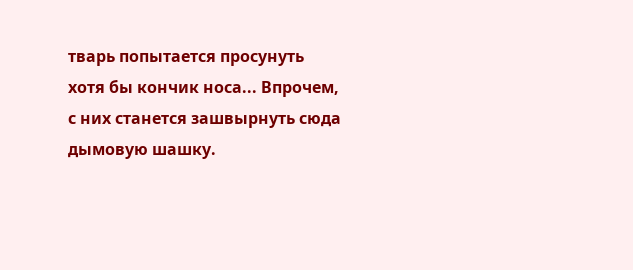тварь попытается просунуть хотя бы кончик носа... Впрочем, с них станется зашвырнуть сюда дымовую шашку.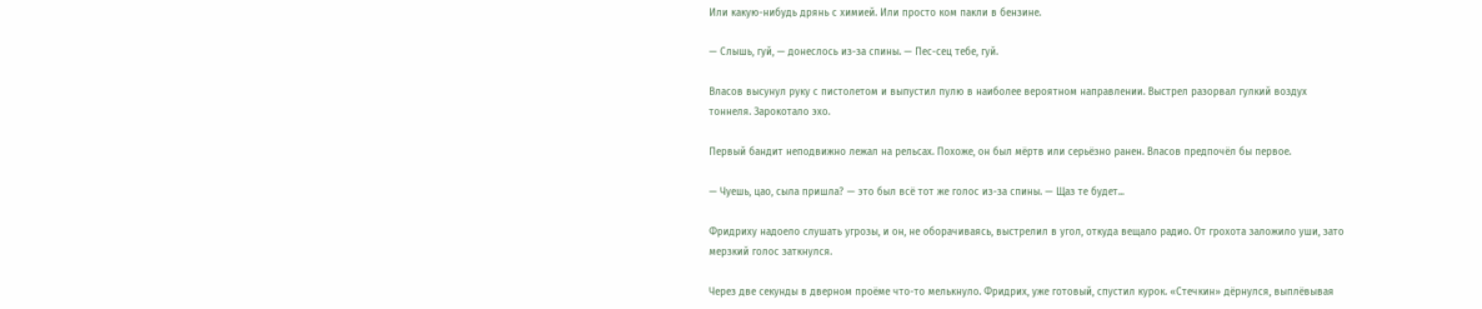Или какую-нибудь дрянь с химией. Или просто ком пакли в бензине.

— Слышь, гуй, — донеслось из-за спины. — Пес-сец тебе, гуй.

Власов высунул руку с пистолетом и выпустил пулю в наиболее вероятном направлении. Выстрел разорвал гулкий воздух тоннеля. Зарокотало эхо.

Первый бандит неподвижно лежал на рельсах. Похоже, он был мёртв или серьёзно ранен. Власов предпочёл бы первое.

— Чуешь, цао, сыла пришла? — это был всё тот же голос из-за спины. — Щаз те будет...

Фридриху надоело слушать угрозы, и он, не оборачиваясь, выстрелил в угол, откуда вещало радио. От грохота заложило уши, зато мерзкий голос заткнулся.

Через две секунды в дверном проёме что-то мелькнуло. Фридрих, уже готовый, спустил курок. «Стечкин» дёрнулся, выплёвывая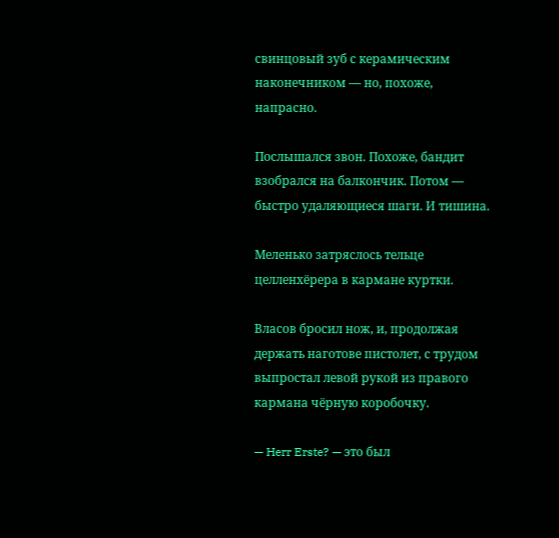свинцовый зуб с керамическим наконечником — но, похоже, напрасно.

Послышался звон. Похоже, бандит взобрался на балкончик. Потом — быстро удаляющиеся шаги. И тишина.

Меленько затряслось тельце целленхёрера в кармане куртки.

Власов бросил нож, и, продолжая держать наготове пистолет, с трудом выпростал левой рукой из правого кармана чёрную коробочку.

— Herr Erste? — это был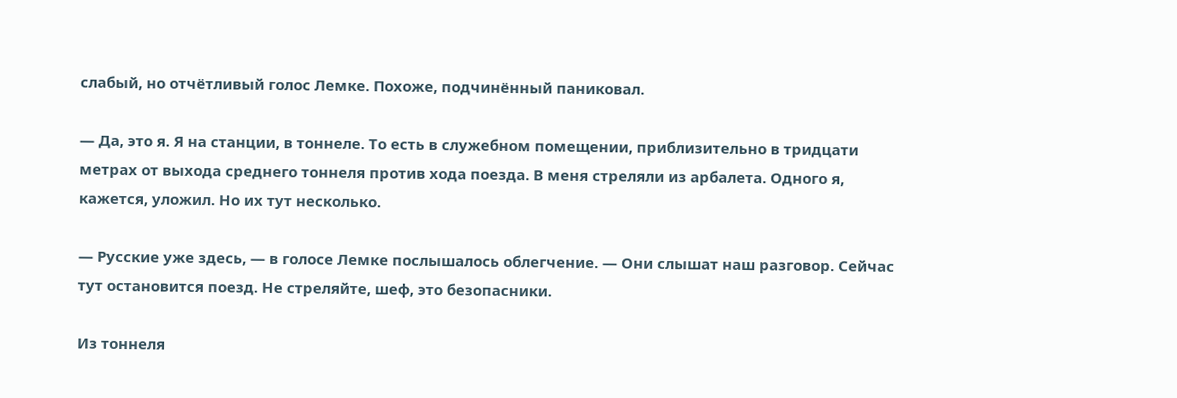слабый, но отчётливый голос Лемке. Похоже, подчинённый паниковал.

— Да, это я. Я на станции, в тоннеле. То есть в служебном помещении, приблизительно в тридцати метрах от выхода среднего тоннеля против хода поезда. В меня стреляли из арбалета. Одного я, кажется, уложил. Но их тут несколько.

— Русские уже здесь, — в голосе Лемке послышалось облегчение. — Они слышат наш разговор. Сейчас тут остановится поезд. Не стреляйте, шеф, это безопасники.

Из тоннеля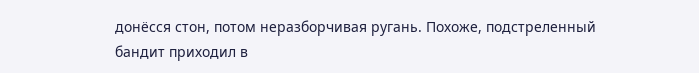донёсся стон, потом неразборчивая ругань. Похоже, подстреленный бандит приходил в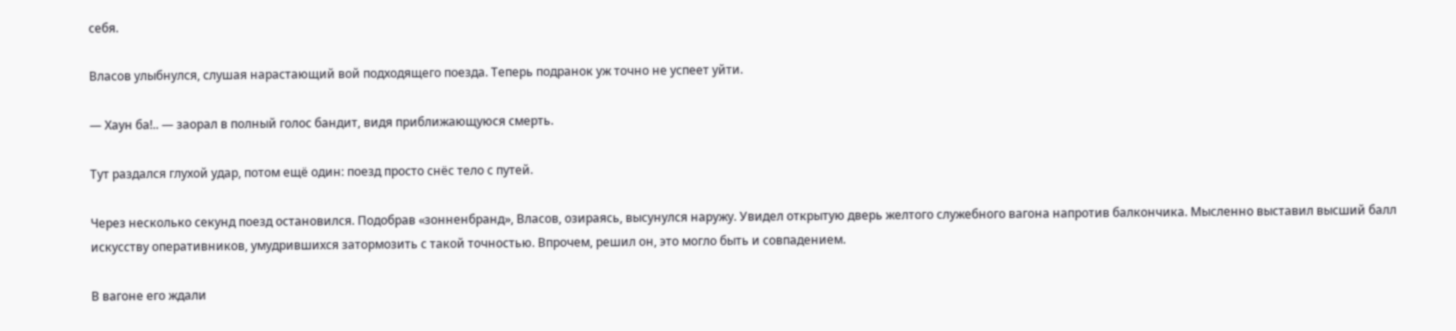себя.

Власов улыбнулся, слушая нарастающий вой подходящего поезда. Теперь подранок уж точно не успеет уйти.

— Хаун ба!.. — заорал в полный голос бандит, видя приближающуюся смерть.

Тут раздался глухой удар, потом ещё один: поезд просто снёс тело с путей.

Через несколько секунд поезд остановился. Подобрав «зонненбранд», Власов, озираясь, высунулся наружу. Увидел открытую дверь желтого служебного вагона напротив балкончика. Мысленно выставил высший балл искусству оперативников, умудрившихся затормозить с такой точностью. Впрочем, решил он, это могло быть и совпадением.

В вагоне его ждали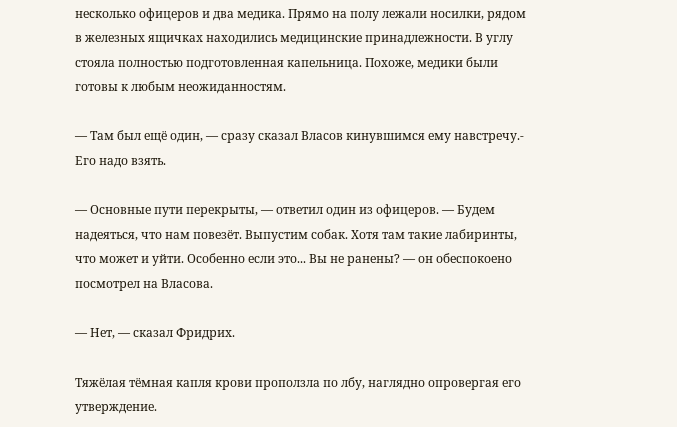несколько офицеров и два медика. Прямо на полу лежали носилки, рядом в железных ящичках находились медицинские принадлежности. В углу стояла полностью подготовленная капельница. Похоже, медики были готовы к любым неожиданностям.

— Там был ещё один, — сразу сказал Власов кинувшимся ему навстречу.- Его надо взять.

— Основные пути перекрыты, — ответил один из офицеров. — Будем надеяться, что нам повезёт. Выпустим собак. Хотя там такие лабиринты, что может и уйти. Особенно если это... Вы не ранены? — он обеспокоено посмотрел на Власова.

— Нет, — сказал Фридрих.

Тяжёлая тёмная капля крови проползла по лбу, наглядно опровергая его утверждение.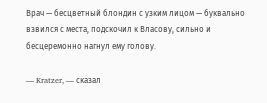Врач — бесцветный блондин с узким лицом — буквально взвился с места, подскочил к Власову, сильно и бесцеремонно нагнул ему голову.

— Kratzer, — сказал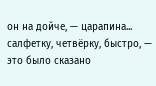он на дойче, — царапина... салфетку, четвёрку, быстро, — это было сказано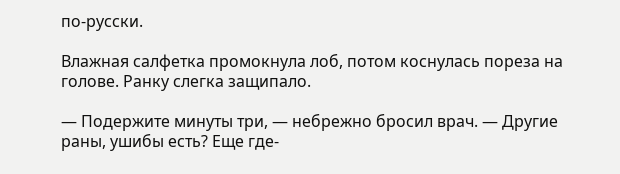по-русски.

Влажная салфетка промокнула лоб, потом коснулась пореза на голове. Ранку слегка защипало.

— Подержите минуты три, — небрежно бросил врач. — Другие раны, ушибы есть? Еще где-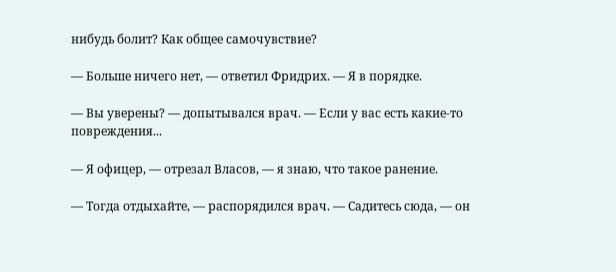нибудь болит? Как общее самочувствие?

— Больше ничего нет, — ответил Фридрих. — Я в порядке.

— Вы уверены? — допытывался врач. — Если у вас есть какие-то повреждения...

— Я офицер, — отрезал Власов, — я знаю, что такое ранение.

— Тогда отдыхайте, — распорядился врач. — Садитесь сюда, — он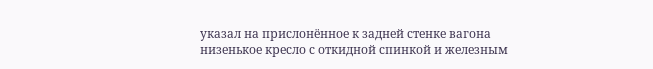указал на прислонённое к задней стенке вагона низенькое кресло с откидной спинкой и железным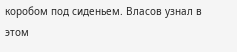коробом под сиденьем. Власов узнал в этом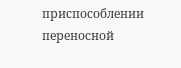приспособлении переносной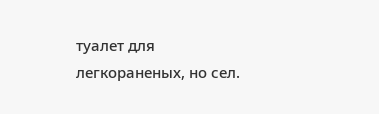туалет для легкораненых, но сел.